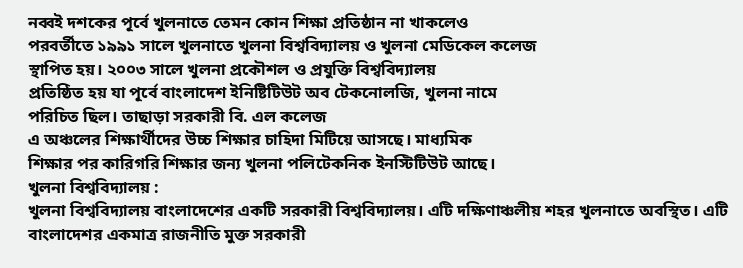নব্বই দশকের পূর্বে খুলনাতে তেমন কোন শিক্ষা প্রতিষ্ঠান না খাকলেও
পরবর্তীতে ১৯৯১ সালে খুলনাতে খুলনা বিশ্ববিদ্যালয় ও খুলনা মেডিকেল কলেজ
স্থাপিত হয়। ২০০৩ সালে খুলনা প্রকৌশল ও প্রযুক্তি বিশ্ববিদ্যালয়
প্রতিষ্ঠিত হয় যা পূর্বে বাংলাদেশ ইনিষ্টিটিউট অব টেকনোলজি, খুলনা নামে
পরিচিত ছিল। তাছাড়া সরকারী বি. এল কলেজ
এ অঞ্চলের শিক্ষার্থীদের উচ্চ শিক্ষার চাহিদা মিটিয়ে আসছে। মাধ্যমিক
শিক্ষার পর কারিগরি শিক্ষার জন্য খুলনা পলিটেকনিক ইনস্টিটিউট আছে।
খুলনা বিশ্ববিদ্যালয় :
খুলনা বিশ্ববিদ্যালয় বাংলাদেশের একটি সরকারী বিশ্ববিদ্যালয়। এটি দক্ষিণাঞ্চলীয় শহর খুলনাতে অবস্থিত। এটি বাংলাদেশর একমাত্র রাজনীতি মুক্ত সরকারী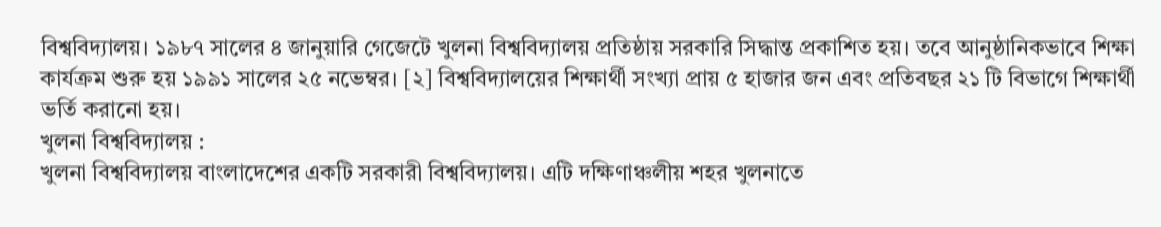বিশ্ববিদ্যালয়। ১৯৮৭ সালের ৪ জানুয়ারি গেজেটে খুলনা বিশ্ববিদ্যালয় প্রতিষ্ঠায় সরকারি সিদ্ধান্ত প্রকাশিত হয়। তবে আনুষ্ঠানিকভাবে শিক্ষা কার্যক্রম শুরু হয় ১৯৯১ সালের ২৫ নভেম্বর। [২] বিশ্ববিদ্যালয়ের শিক্ষার্থী সংখ্যা প্রায় ৫ হাজার জন এবং প্রতিবছর ২১ টি বিভাগে শিক্ষার্থী ভর্তি করানো হয়।
খুলনা বিশ্ববিদ্যালয় :
খুলনা বিশ্ববিদ্যালয় বাংলাদেশের একটি সরকারী বিশ্ববিদ্যালয়। এটি দক্ষিণাঞ্চলীয় শহর খুলনাতে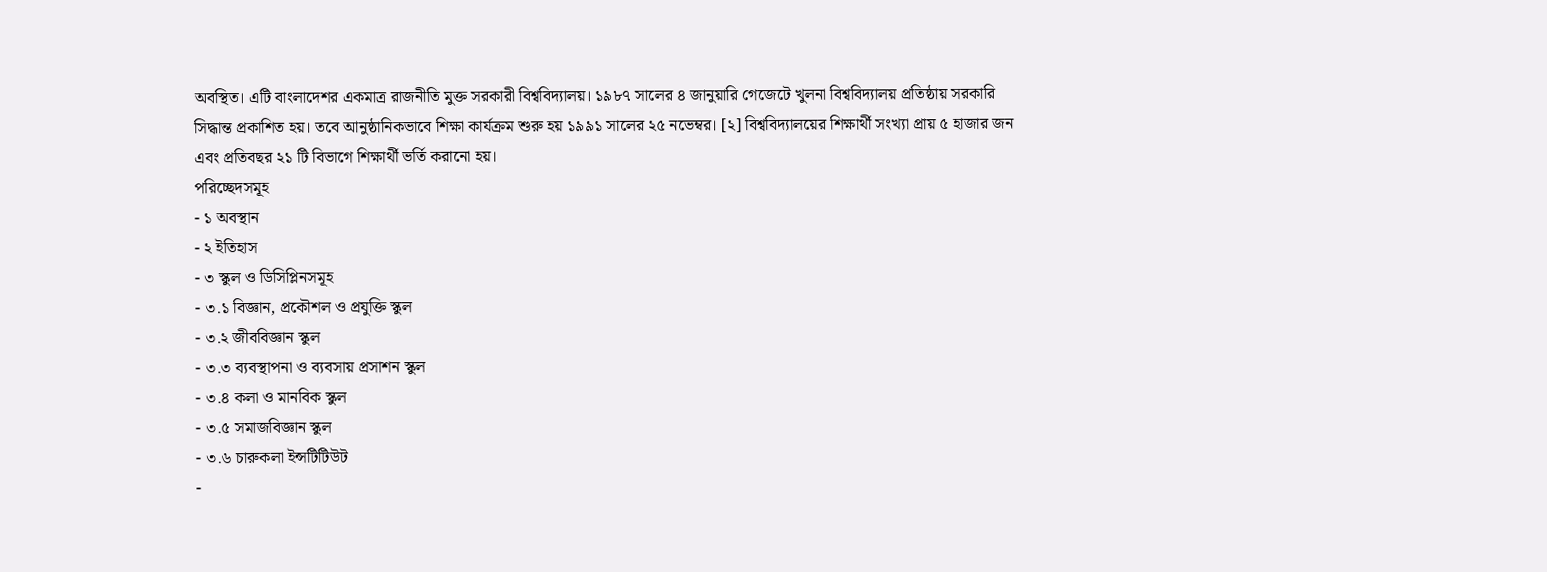অবস্থিত। এটি বাংলাদেশর একমাত্র রাজনীতি মুক্ত সরকারী বিশ্ববিদ্যালয়। ১৯৮৭ সালের ৪ জানুয়ারি গেজেটে খুলনা বিশ্ববিদ্যালয় প্রতিষ্ঠায় সরকারি সিদ্ধান্ত প্রকাশিত হয়। তবে আনুষ্ঠানিকভাবে শিক্ষা কার্যক্রম শুরু হয় ১৯৯১ সালের ২৫ নভেম্বর। [২] বিশ্ববিদ্যালয়ের শিক্ষার্থী সংখ্যা প্রায় ৫ হাজার জন এবং প্রতিবছর ২১ টি বিভাগে শিক্ষার্থী ভর্তি করানো হয়।
পরিচ্ছেদসমূহ
- ১ অবস্থান
- ২ ইতিহাস
- ৩ স্কুল ও ডিসিপ্লিনসমূহ
- ৩.১ বিজ্ঞান, প্রকৌশল ও প্রযুক্তি স্কুল
- ৩.২ জীববিজ্ঞান স্কুল
- ৩.৩ ব্যবস্থাপনা ও ব্যবসায় প্রসাশন স্কুল
- ৩.৪ কলা ও মানবিক স্কুল
- ৩.৫ সমাজবিজ্ঞান স্কুল
- ৩.৬ চারুকলা ইন্সটিটিউট
-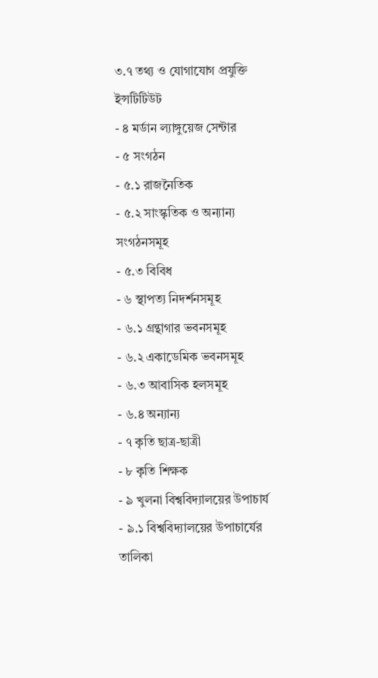৩.৭ তথ্য ও যোগাযোগ প্রযুক্তি ইন্সটিটিউট
- ৪ মর্ডান ল্যাঙ্গুয়েজ সেন্টার
- ৫ সংগঠন
- ৫.১ রাজনৈতিক
- ৫.২ সাংস্কৃতিক ও অন্যান্য সংগঠনসমূহ
- ৫.৩ বিবিধ
- ৬ স্থাপত্য নিদর্শনসমূহ
- ৬.১ গ্রন্থাগার ভবনসমূহ
- ৬.২ একাডেমিক ভবনসমূহ
- ৬.৩ আবাসিক হলসমূহ
- ৬.৪ অন্যান্য
- ৭ কৃতি ছাত্র-ছাত্রী
- ৮ কৃতি শিক্ষক
- ৯ খুলনা বিশ্ববিদ্যালয়ের উপাচার্য
- ৯.১ বিশ্ববিদ্যালয়ের উপাচার্যের তালিকা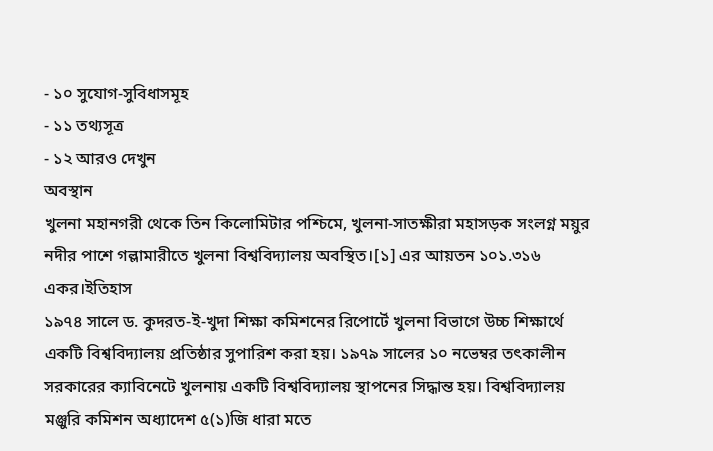- ১০ সুযোগ-সুবিধাসমূহ
- ১১ তথ্যসূত্র
- ১২ আরও দেখুন
অবস্থান
খুলনা মহানগরী থেকে তিন কিলোমিটার পশ্চিমে, খুলনা-সাতক্ষীরা মহাসড়ক সংলগ্ন ময়ুর নদীর পাশে গল্লামারীতে খুলনা বিশ্ববিদ্যালয় অবস্থিত।[১] এর আয়তন ১০১.৩১৬ একর।ইতিহাস
১৯৭৪ সালে ড. কুদরত-ই-খুদা শিক্ষা কমিশনের রিপোর্টে খুলনা বিভাগে উচ্চ শিক্ষার্থে একটি বিশ্ববিদ্যালয় প্রতিষ্ঠার সুপারিশ করা হয়। ১৯৭৯ সালের ১০ নভেম্বর তৎকালীন সরকারের ক্যাবিনেটে খুলনায় একটি বিশ্ববিদ্যালয় স্থাপনের সিদ্ধান্ত হয়। বিশ্ববিদ্যালয় মঞ্জুরি কমিশন অধ্যাদেশ ৫(১)জি ধারা মতে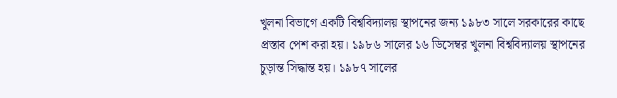খুলনা বিভাগে একটি বিশ্ববিদ্যালয় স্থাপনের জন্য ১৯৮৩ সালে সরকারের কাছে প্রস্তাব পেশ করা হয়। ১৯৮৬ সালের ১৬ ডিসেম্বর খুলনা বিশ্ববিদ্যালয় স্থাপনের চুড়ান্ত সিদ্ধান্ত হয়। ১৯৮৭ সালের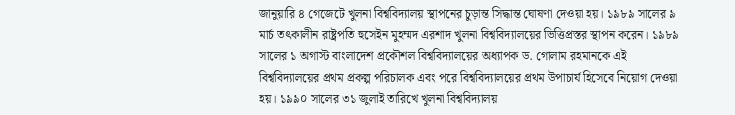জানুয়ারি ৪ গেজেটে খুলনা বিশ্ববিদ্যালয় স্থাপনের চুড়ান্ত সিদ্ধান্ত ঘোষণা দেওয়া হয়। ১৯৮৯ সালের ৯ মার্চ তৎকালীন রাষ্ট্রপতি হুসেইন মুহম্মদ এরশাদ খুলনা বিশ্ববিদ্যালয়ের ভিত্তিপ্রস্তর স্থাপন করেন। ১৯৮৯ সালের ১ অগাস্ট বাংলাদেশ প্রকৌশল বিশ্ববিদ্যালয়ের অধ্যাপক ড. গোলাম রহমানকে এই বিশ্ববিদ্যালয়ের প্রথম প্রকল্প পরিচালক এবং পরে বিশ্ববিদ্যালয়ের প্রথম উপাচার্য হিসেবে নিয়োগ দেওয়া হয়। ১৯৯০ সালের ৩১ জুলাই তারিখে খুলনা বিশ্ববিদ্যালয়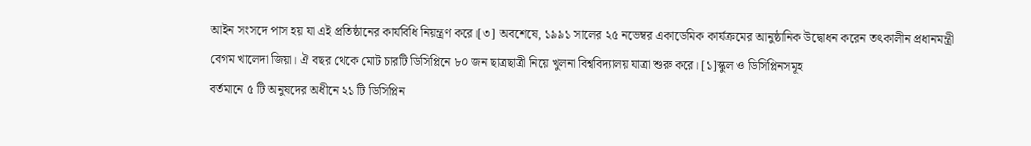আইন সংসদে পাস হয় যা এই প্রতিষ্ঠানের কার্যবিধি নিয়ন্ত্রণ করে।[৩] অবশেষে, ১৯৯১ সালের ২৫ নভেম্বর একাডেমিক কার্যক্রমের আনুষ্ঠানিক উদ্বোধন করেন তৎকালীন প্রধানমন্ত্রী বেগম খালেদা জিয়া। ঐ বছর থেকে মোট চারটি ডিসিপ্লিনে ৮০ জন ছাত্রছাত্রী নিয়ে খুলনা বিশ্ববিদ্যালয় যাত্রা শুরু করে। [১]স্কুল ও ডিসিপ্লিনসমূহ
বর্তমানে ৫ টি অনুষদের অধীনে ২১ টি ডিসিপ্লিন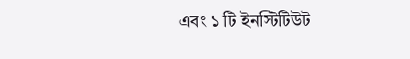এবং ১ টি ইনস্টিটিউট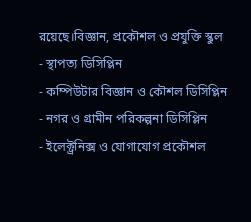রয়েছে।বিজ্ঞান, প্রকৌশল ও প্রযুক্তি স্কুল
- স্থাপত্য ডিসিপ্লিন
- কম্পিউটার বিজ্ঞান ও কৌশল ডিসিপ্লিন
- নগর ও গ্রামীন পরিকল্পনা ডিসিপ্লিন
- ইলেক্ট্রনিক্স ও যোগাযোগ প্রকৌশল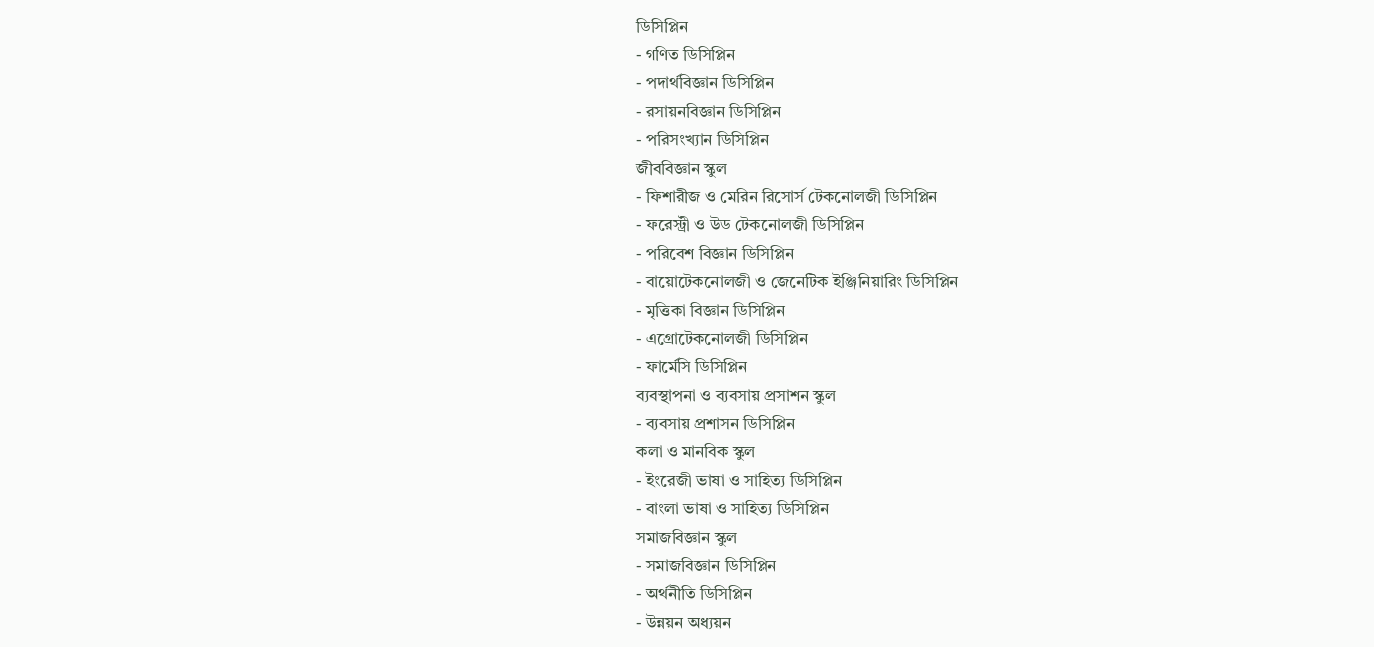ডিসিপ্লিন
- গণিত ডিসিপ্লিন
- পদার্থবিজ্ঞান ডিসিপ্লিন
- রসায়নবিজ্ঞান ডিসিপ্লিন
- পরিসংখ্যান ডিসিপ্লিন
জীববিজ্ঞান স্কুল
- ফিশারীজ ও মেরিন রিসোর্স টেকনোলজী ডিসিপ্লিন
- ফরেস্ট্রী ও উড টেকনোলজী ডিসিপ্লিন
- পরিবেশ বিজ্ঞান ডিসিপ্লিন
- বায়োটেকনোলজী ও জেনেটিক ইঞ্জিনিয়ারিং ডিসিপ্লিন
- মৃত্তিকা বিজ্ঞান ডিসিপ্লিন
- এগ্রোটেকনোলজী ডিসিপ্লিন
- ফার্মেসি ডিসিপ্লিন
ব্যবস্থাপনা ও ব্যবসায় প্রসাশন স্কুল
- ব্যবসায় প্রশাসন ডিসিপ্লিন
কলা ও মানবিক স্কুল
- ইংরেজী ভাষা ও সাহিত্য ডিসিপ্লিন
- বাংলা ভাষা ও সাহিত্য ডিসিপ্লিন
সমাজবিজ্ঞান স্কুল
- সমাজবিজ্ঞান ডিসিপ্লিন
- অর্থনীতি ডিসিপ্লিন
- উন্নয়ন অধ্যয়ন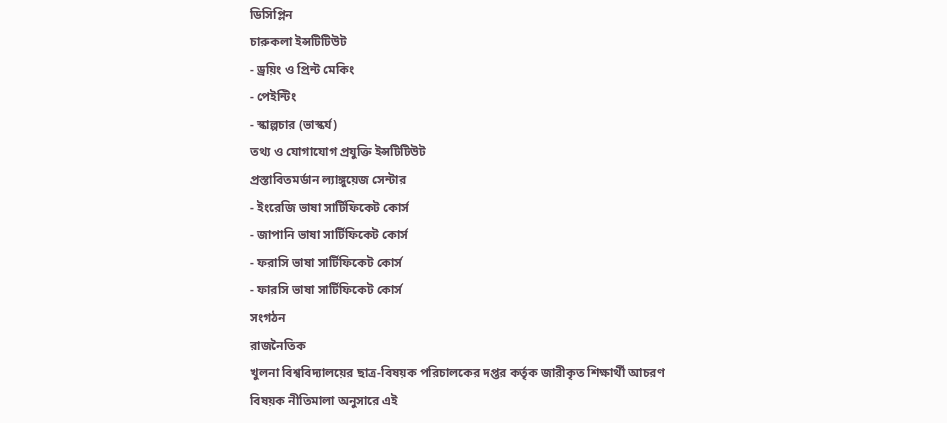ডিসিপ্লিন
চারুকলা ইন্সটিটিউট
- ড্রয়িং ও প্রিন্ট মেকিং
- পেইন্টিং
- স্কাল্পচার (ভাস্কর্য)
তথ্য ও যোগাযোগ প্রযুক্তি ইন্সটিটিউট
প্রস্তাবিতমর্ডান ল্যাঙ্গুয়েজ সেন্টার
- ইংরেজি ভাষা সার্টিফিকেট কোর্স
- জাপানি ভাষা সার্টিফিকেট কোর্স
- ফরাসি ভাষা সার্টিফিকেট কোর্স
- ফারসি ভাষা সার্টিফিকেট কোর্স
সংগঠন
রাজনৈতিক
খুলনা বিশ্ববিদ্যালয়ের ছাত্র-বিষয়ক পরিচালকের দপ্তর কর্তৃক জারীকৃত শিক্ষার্থী আচরণ বিষয়ক নীতিমালা অনুসারে এই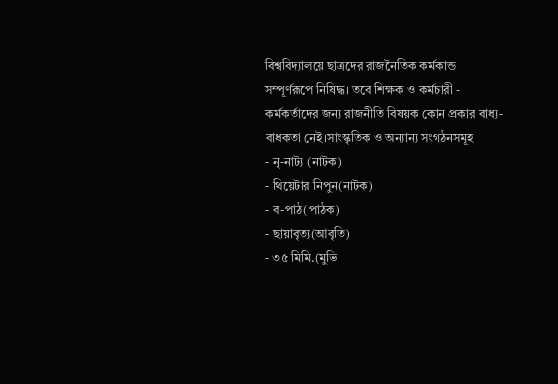বিশ্ববিদ্যালয়ে ছাত্রদের রাজনৈতিক কর্মকান্ড সম্পূর্ণরূপে নিষিদ্ধ। তবে শিক্ষক ও কর্মচারী - কর্মকর্তাদের জন্য রাজনীতি বিষয়ক কোন প্রকার বাধ্য-বাধকতা নেই।সাংস্কৃতিক ও অন্যান্য সংগঠনসমূহ
- নৃ-নাট্য (নাটক)
- থিয়েটার নিপুন(নাটক)
- ব-পাঠ(পাঠক)
- ছায়াবৃত্য(আবৃতি)
- ৩৫ মিমি.(মুভি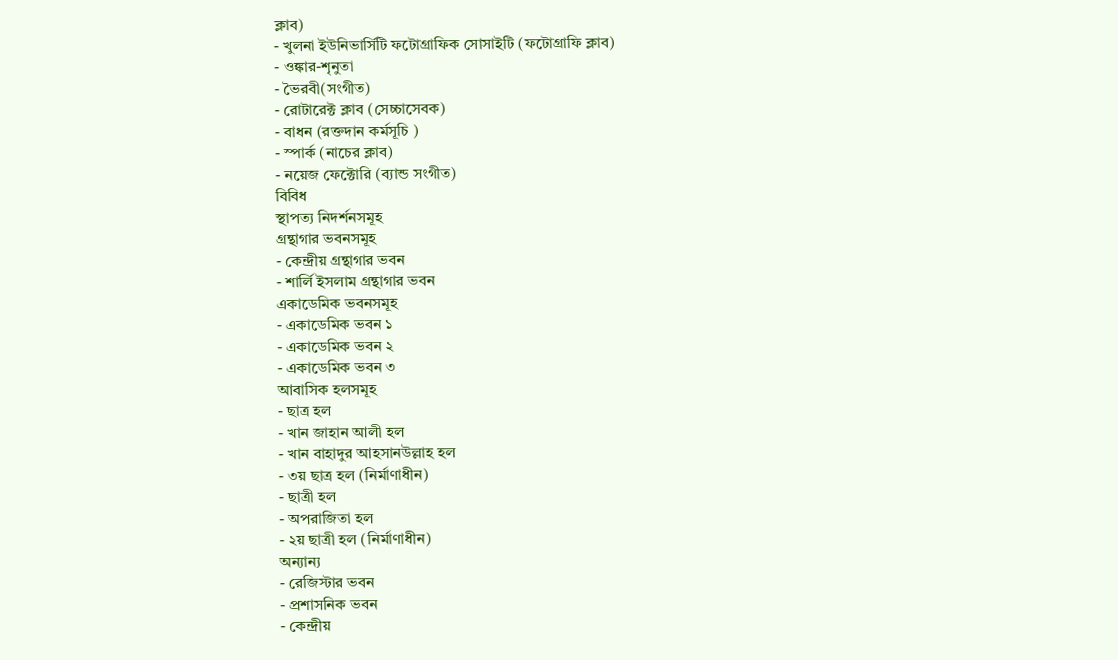ক্লাব)
- খুলনা ইউনিভার্সিটি ফটোগ্রাফিক সোসাইটি (ফটোগ্রাফি ক্লাব)
- ওঙ্কার-শৃনুতা
- ভৈরবী(সংগীত)
- রোটারেক্ট ক্লাব (সেচ্চাসেবক)
- বাধন (রক্তদান কর্মসূচি )
- স্পার্ক (নাচের ক্লাব)
- নয়েজ ফেক্টোরি (ব্যান্ড সংগীত)
বিবিধ
স্থাপত্য নিদর্শনসমূহ
গ্রন্থাগার ভবনসমূহ
- কেন্দ্রীয় গ্রন্থাগার ভবন
- শার্লি ইসলাম গ্রন্থাগার ভবন
একাডেমিক ভবনসমূহ
- একাডেমিক ভবন ১
- একাডেমিক ভবন ২
- একাডেমিক ভবন ৩
আবাসিক হলসমূহ
- ছাত্র হল
- খান জাহান আলী হল
- খান বাহাদুর আহসানউল্লাহ হল
- ৩য় ছাত্র হল (নির্মাণাধীন)
- ছাত্রী হল
- অপরাজিতা হল
- ২য় ছাত্রী হল (নির্মাণাধীন)
অন্যান্য
- রেজিস্টার ভবন
- প্রশাসনিক ভবন
- কেন্দ্রীয়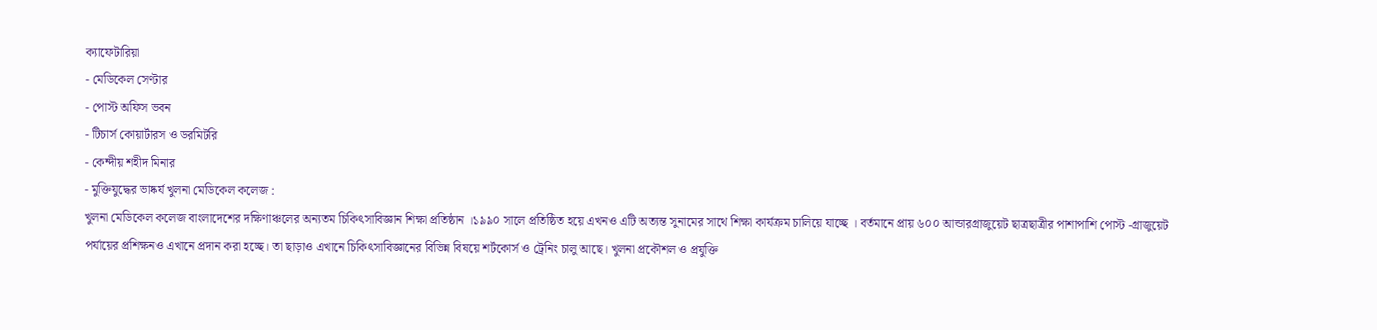ক্যাফেটারিয়া
- মেডিকেল সেণ্টার
- পোস্ট অফিস ভবন
- টিচার্স কোয়ার্টারস ও ডরমিটরি
- কেন্দীয় শহীদ মিনার
- মুক্তিযুদ্ধের ভাষ্কর্য খুলনা মেডিকেল কলেজ :
খুলনা মেডিকেল কলেজ বাংলাদেশের দক্ষিণাঞ্চলের অন্যতম চিকিৎসাবিজ্ঞান শিক্ষা প্রতিষ্ঠান ।১৯৯০ সালে প্রতিষ্ঠিত হয়ে এখনও এটি অত্যন্ত সুনামের সাথে শিক্ষা কার্যক্রম চালিয়ে যাচ্ছে । বর্তমানে প্রায় ৬০০ আন্ডারগ্রাজুয়েট ছাত্রছাত্রীর পাশাপাশি পোস্ট -গ্রাজুয়েট পর্যায়ের প্রশিক্ষনও এখানে প্রদান করা হচ্ছে। তা ছাড়াও এখানে চিকিৎসাবিজ্ঞানের বিভিন্ন বিষয়ে শর্টকোর্স ও ট্রেনিং চালু আছে। খুলনা প্রকৌশল ও প্রযুক্তি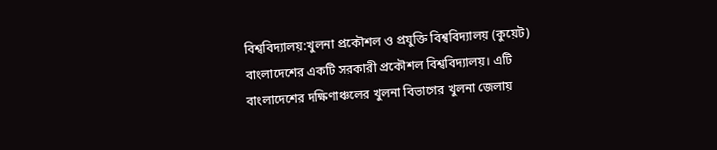বিশ্ববিদ্যালয়:খুলনা প্রকৌশল ও প্রযুক্তি বিশ্ববিদ্যালয় (কুয়েট) বাংলাদেশের একটি সরকারী প্রকৌশল বিশ্ববিদ্যালয়। এটি বাংলাদেশের দক্ষিণাঞ্চলের খুলনা বিভাগের খুলনা জেলায়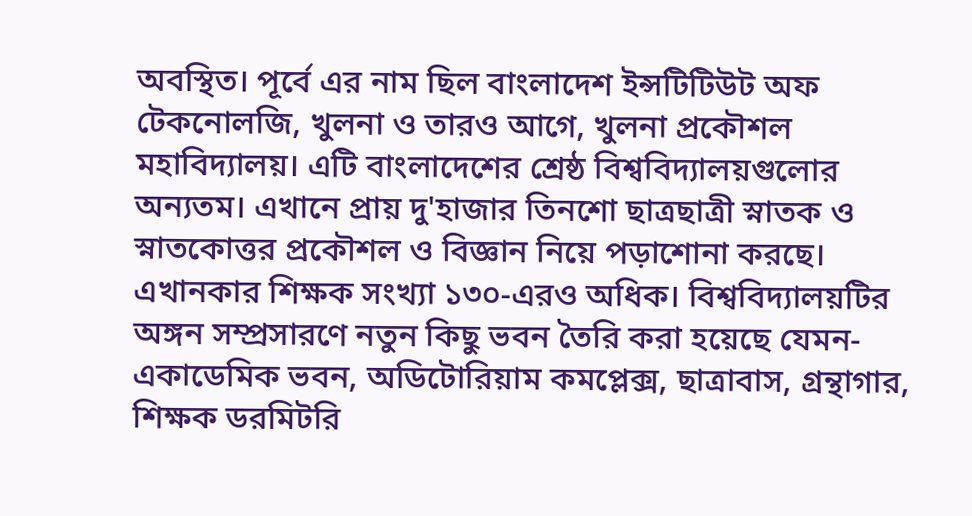অবস্থিত। পূর্বে এর নাম ছিল বাংলাদেশ ইন্সটিটিউট অফ টেকনোলজি, খুলনা ও তারও আগে, খুলনা প্রকৌশল মহাবিদ্যালয়। এটি বাংলাদেশের শ্রেষ্ঠ বিশ্ববিদ্যালয়গুলোর অন্যতম। এখানে প্রায় দু'হাজার তিনশো ছাত্রছাত্রী স্নাতক ও স্নাতকোত্তর প্রকৌশল ও বিজ্ঞান নিয়ে পড়াশোনা করছে। এখানকার শিক্ষক সংখ্যা ১৩০-এরও অধিক। বিশ্ববিদ্যালয়টির অঙ্গন সম্প্রসারণে নতুন কিছু ভবন তৈরি করা হয়েছে যেমন- একাডেমিক ভবন, অডিটোরিয়াম কমপ্লেক্স, ছাত্রাবাস, গ্রন্থাগার, শিক্ষক ডরমিটরি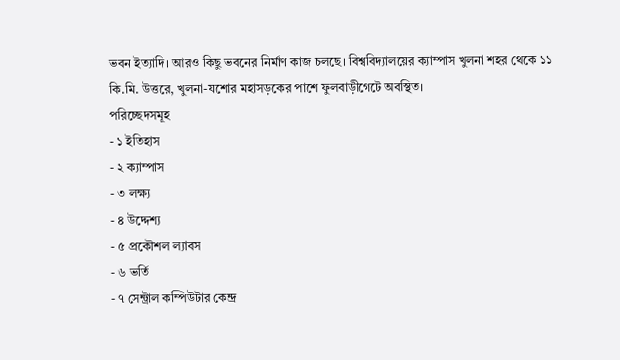ভবন ইত্যাদি। আরও কিছু ভবনের নির্মাণ কাজ চলছে। বিশ্ববিদ্যালয়ের ক্যাম্পাস খুলনা শহর থেকে ১১ কি.মি. উত্তরে, খুলনা-যশোর মহাসড়কের পাশে ফুলবাড়ীগেটে অবস্থিত।
পরিচ্ছেদসমূহ
- ১ ইতিহাস
- ২ ক্যাম্পাস
- ৩ লক্ষ্য
- ৪ উদ্দেশ্য
- ৫ প্রকৌশল ল্যাবস
- ৬ ভর্তি
- ৭ সেন্ট্রাল কম্পিউটার কেন্দ্র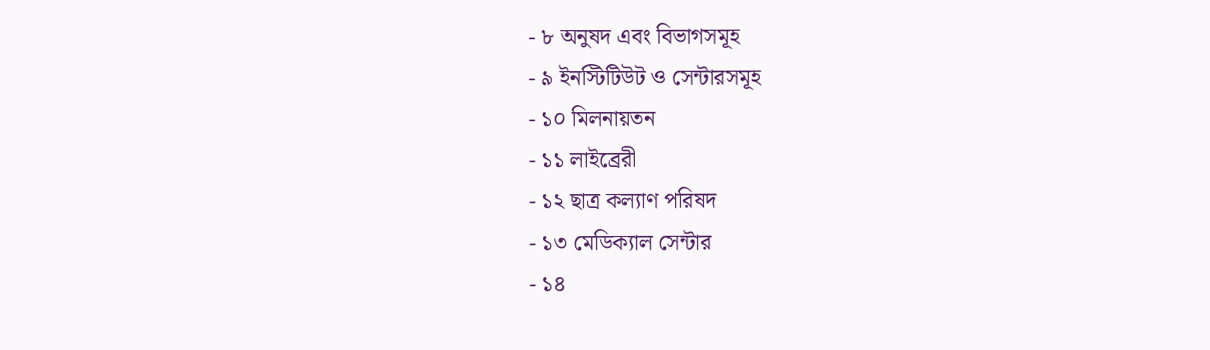- ৮ অনুষদ এবং বিভাগসমূহ
- ৯ ইনস্টিটিউট ও সেন্টারসমূহ
- ১০ মিলনায়তন
- ১১ লাইব্রেরী
- ১২ ছাত্র কল্যাণ পরিষদ
- ১৩ মেডিক্যাল সেন্টার
- ১৪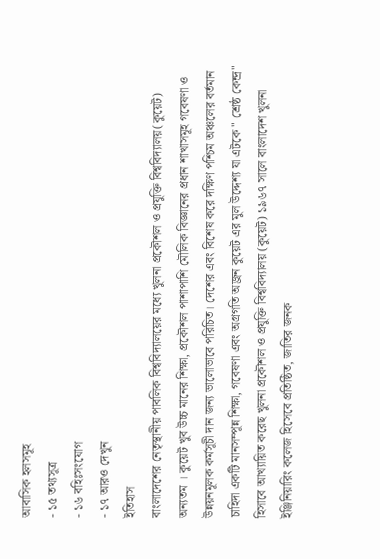আবাসিক হলসমূহ
- ১৫ তথ্যসূত্র
- ১৬ বহিঃসংযোগ
- ১৭ আরও দেখুন
ইতিহাস
বাংলাদেশের নেতৃস্থানীয় পাবলিক বিশ্ববিদ্যালয়ের মধ্যে খুলনা প্রকৌশল ও প্রযুক্তি বিশ্ববিদ্যালয়(কুয়েট) অন্যতম । কুয়েট খুব উচ্চ মানের শিক্ষা, প্রকৌশল পাশাপাশি মৌলিক বিজ্ঞানের প্রধান শাখাসমূহ গবেষণা ও উন্নয়নমূলক কর্মসূচী দান জন্য ভালোভাবে পরিচিত। দেশের এবং বিশেষ করে দক্ষিণ পশ্চিম অঞ্চলের বর্তমান চাহিদা একটি মানসম্পূন্ন শিক্ষা, গবেষণা এবং অগ্রগতি অজ্রন কুয়েট এর মুল উদ্দেশ্য যা এটকে " শ্রেষ্ঠ কেন্দ্র" হিসাবে আখ্যায়িত করেছ খুলনা প্রকৌশল ও প্রযুক্তি বিশ্ববিদ্যালয় (কুয়েট) ১৯৬৭ সালে বাংলাদেশ খুলনা ইঞ্জিনিয়ারিং কলেজ হিসেবে প্রতিষ্ঠিত, জাতির জনক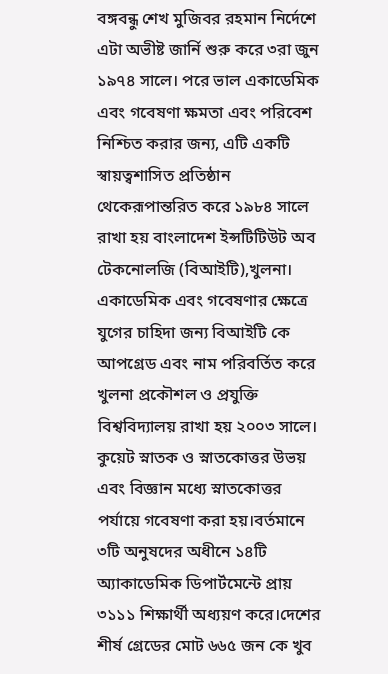বঙ্গবন্ধু শেখ মুজিবর রহমান নির্দেশে এটা অভীষ্ট জার্নি শুরু করে ৩রা জুন ১৯৭৪ সালে। পরে ভাল একাডেমিক এবং গবেষণা ক্ষমতা এবং পরিবেশ নিশ্চিত করার জন্য, এটি একটি স্বায়ত্বশাসিত প্রতিষ্ঠান থেকেরূপান্তরিত করে ১৯৮৪ সালে রাখা হয় বাংলাদেশ ইন্সটিটিউট অব টেকনোলজি (বিআইটি),খুলনা। একাডেমিক এবং গবেষণার ক্ষেত্রে যুগের চাহিদা জন্য বিআইটি কে আপগ্রেড এবং নাম পরিবর্তিত করে খুলনা প্রকৌশল ও প্রযুক্তি বিশ্ববিদ্যালয় রাখা হয় ২০০৩ সালে। কুয়েট স্নাতক ও স্নাতকোত্তর উভয় এবং বিজ্ঞান মধ্যে স্নাতকোত্তর পর্যায়ে গবেষণা করা হয়।বর্তমানে ৩টি অনুষদের অধীনে ১৪টি অ্যাকাডেমিক ডিপার্টমেন্টে প্রায় ৩১১১ শিক্ষার্থী অধ্যয়ণ করে।দেশের শীর্ষ গ্রেডের মোট ৬৬৫ জন কে খুব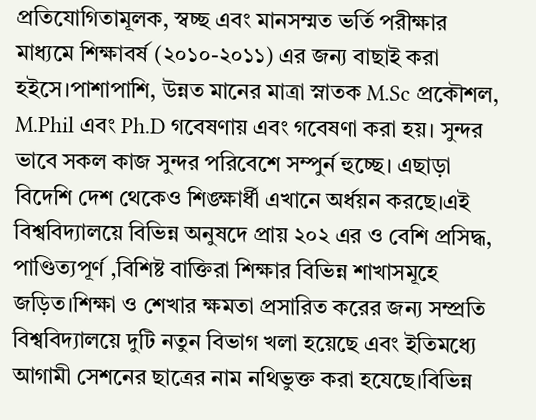প্রতিযোগিতামূলক, স্বচ্ছ এবং মানসম্মত ভর্তি পরীক্ষার মাধ্যমে শিক্ষাবর্ষ (২০১০-২০১১) এর জন্য বাছাই করা হইসে।পাশাপাশি, উন্নত মানের মাত্রা স্নাতক M.Sc প্রকৌশল, M.Phil এবং Ph.D গবেষণায় এবং গবেষণা করা হয়। সুন্দর ভাবে সকল কাজ সুন্দর পরিবেশে সম্পুর্ন হুচ্ছে। এছাড়া বিদেশি দেশ থেকেও শিঙ্ক্ষার্ধী এখানে অর্ধয়ন করছে।এই বিশ্ববিদ্যালয়ে বিভিন্ন অনুষদে প্রায় ২০২ এর ও বেশি প্রসিদ্ধ, পাণ্ডিত্যপূর্ণ ,বিশিষ্ট বাক্তিরা শিক্ষার বিভিন্ন শাখাসমূহে জড়িত।শিক্ষা ও শেখার ক্ষমতা প্রসারিত করের জন্য সম্প্রতি বিশ্ববিদ্যালয়ে দুটি নতুন বিভাগ খলা হয়েছে এবং ইতিমধ্যে আগামী সেশনের ছাত্রের নাম নথিভুক্ত করা হযেছে।বিভিন্ন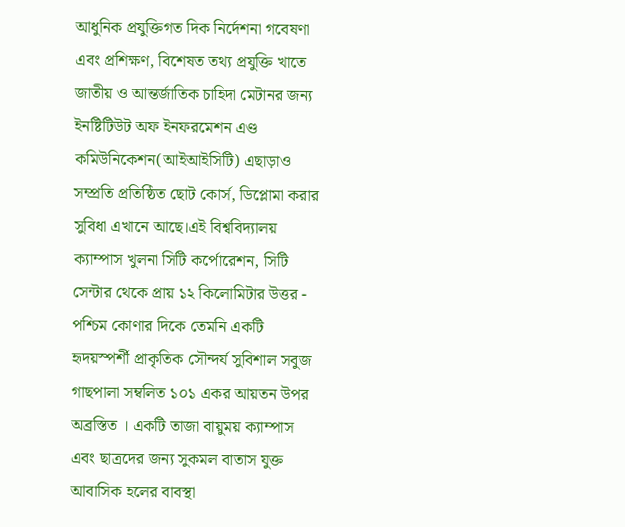আধুনিক প্রযুক্তিগত দিক নির্দেশনা গবেষণা এবং প্রশিক্ষণ, বিশেষত তথ্য প্রযুক্তি খাতে জাতীয় ও আন্তর্জাতিক চাহিদা মেটানর জন্য ইনষ্টিটিউট অফ ইনফরমেশন এণ্ড কমিউনিকেশন(আইআইসিটি) এছাড়াও সম্প্রতি প্রতিষ্ঠিত ছোট কোর্স, ডিপ্লোমা করার সুবিধা এখানে আছে।এই বিশ্ববিদ্যালয় ক্যাম্পাস খুলনা সিটি কর্পোরেশন, সিটি সেন্টার থেকে প্রায় ১২ কিলোমিটার উত্তর - পশ্চিম কোণার দিকে তেমনি একটি হৃদয়স্পর্শী প্রাকৃতিক সৌন্দর্য সুবিশাল সবুজ গাছপালা সম্বলিত ১০১ একর আয়তন উপর অব্রস্তিত । একটি তাজা বায়ুময় ক্যাম্পাস এবং ছাত্রদের জন্য সুকমল বাতাস যুক্ত আবাসিক হলের বাবস্থা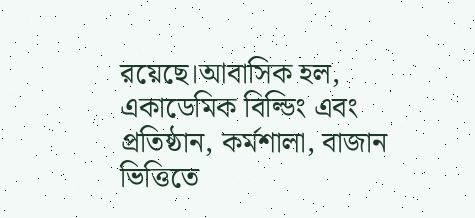রয়েছে।আবাসিক হল, একাডেমিক বিল্ডিং এবং প্রতিষ্ঠান, কর্মশালা, বাজান ভিত্তিতে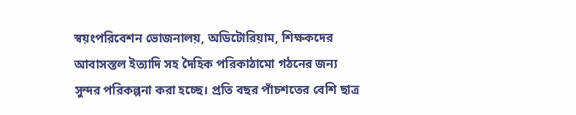স্বয়ংপরিবেশন ভোজনালয়, অডিটোরিয়াম, শিক্ষকদের আবাসস্তল ইত্যাদি সহ দৈহিক পরিকাঠামো গঠনের জন্য সুন্দর পরিকল্পনা করা হচ্ছে। প্রতি বছর পাঁচশতের বেশি ছাত্র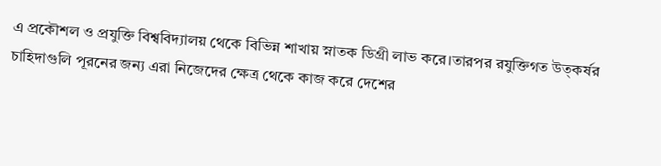এ প্রকৌশল ও প্রযুক্তি বিশ্ববিদ্যালয় থেকে বিভিন্ন শাখায় স্নাতক ডিগ্রী লাভ করে।তারপর রযুক্তিগত উত্কর্ষর চাহিদাগুলি পূরনের জন্য এরা নিজেদের ক্ষেত্র থেকে কাজ করে দেশের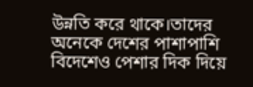উন্নতি করে থাকে।তাদের অনেকে দেশের পাশাপাশি বিদেশেও পেশার দিক দিয়ে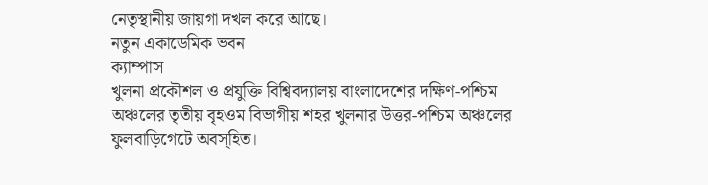নেতৃস্থানীয় জায়গা দখল করে আছে।
নতুন একাডেমিক ভবন
ক্যাম্পাস
খুলনা প্রকৌশল ও প্রযুক্তি বিশ্বিবদ্যালয় বাংলাদেশের দক্ষিণ-পশ্চিম অঞ্চলের তৃতীয় বৃহওম বিভাগীয় শহর খুলনার উত্তর-পশ্চিম অঞ্চলের ফুলবাড়িগেটে অবস্হিত।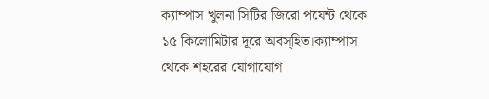ক্যাম্পাস খুলনা সিটির জিরো পযেন্ট থেকে ১৫ কিলোমিটার দূরে অবস্হিত।ক্যাম্পাস থেকে শহরের যোগাযোগ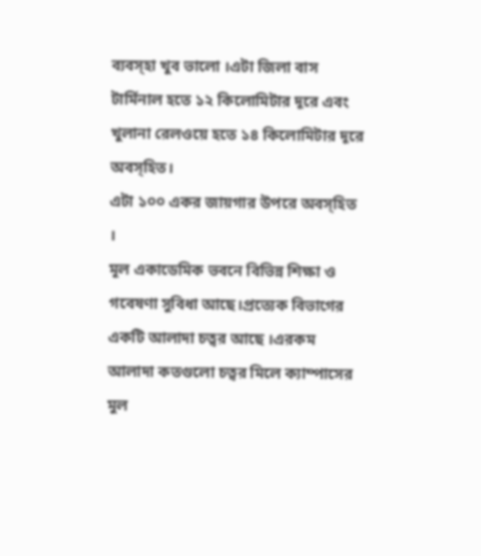ব্যবস্হা খুব ভালো ।এটা জিলা বাস টার্মিনাল হতে ১২ কিলোমিটার দূরে এবং খুলানা রেলওয়ে হতে ১৪ কিলোমিটার দূরে অবস্হিত।
এটা ১০০ একর জায়গার উপরে অবস্হিত ।
মূল একাডেমিক ভবনে বিভিন্ন শিক্ষা ও গবেষণা সুবিধা আছে।প্রত্যেক বিভাগের একটি আলাদা চত্বর আছে ।এরকম আলাদা কতগুলো চত্বর মিলে ক্যাম্পাসের মুল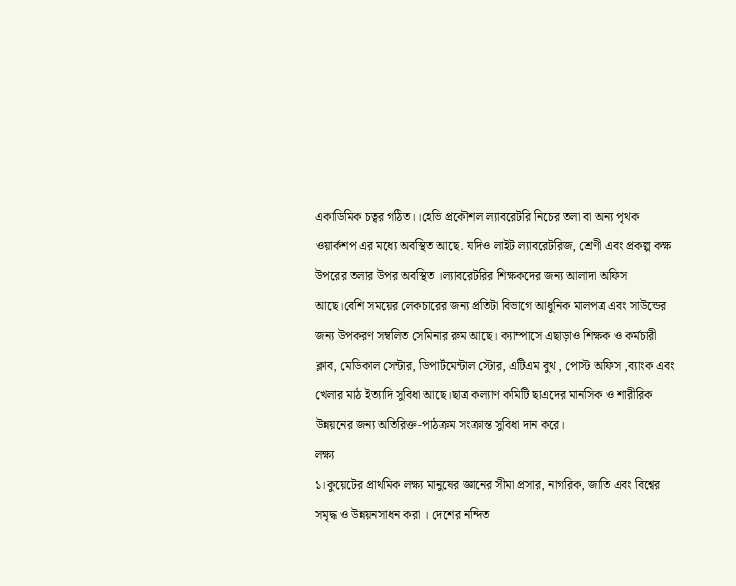একাডিমিক চত্বর গঠিত।।হেভি প্রকৌশল ল্যাবরেটরি নিচের তলা বা অন্য পৃথক ওয়ার্কশপ এর মধ্যে অবস্থিত আছে. যদিও লাইট ল্যাবরেটরিজ, শ্রেণী এবং প্রকল্প কক্ষ উপরের তলার উপর অবস্থিত ।ল্যাবরেটরির শিক্ষকদের জন্য আলাদা অফিস আছে।বেশি সময়ের লেকচারের জন্য প্রতিটা বিভাগে আধুনিক মালপত্র এবং সাউন্ডের জন্য উপকরণ সম্বলিত সেমিনার রুম আছে। ক্যাম্পাসে এছাড়াও শিক্ষক ও কর্মচারী ক্লাব, মেডিকাল সেন্টার, ডিপার্টমেন্টাল স্টোর, এটিএম বুথ , পোস্ট অফিস ,ব্যাংক এবং খেলার মাঠ ইত্যাদি সুবিধা আছে।ছাত্র কল্যাণ কমিটি ছাএদের মানসিক ও শারীরিক উন্নয়নের জন্য অতিরিক্ত-পাঠক্রম সংক্রান্ত সুবিধা দান করে।
লক্ষ্য
১।কুয়েটের প্রাথমিক লক্ষ্য মানুষের জ্ঞানের সীমা প্রসার, নাগরিক, জাতি এবং বিশ্বের সমৃদ্ধ ও উন্নয়নসাধন করা । দেশের নন্দিত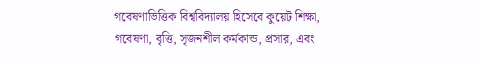গবেষণাভিত্তিক বিশ্ববিদ্যালয় হিসেবে কুয়েট শিক্ষা, গবেষণা, বৃত্তি, সৃজনশীল কর্মকান্ড, প্রসার, এবং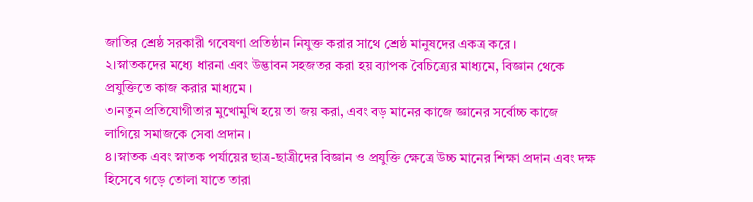জাতির শ্রেষ্ঠ সরকারী গবেষণা প্রতিষ্ঠান নিযুক্ত করার সাথে শ্রেষ্ঠ মানুষদের একত্র করে ।
২।স্নাতকদের মধ্যে ধারনা এবং উদ্ভাবন সহজতর করা হয় ব্যাপক বৈচিত্র্যের মাধ্যমে, বিজ্ঞান থেকে প্রযুক্তিতে কাজ করার মাধ্যমে ।
৩।নতুন প্রতিযোগীতার মুখোমুখি হয়ে তা জয় করা, এবং বড় মানের কাজে জ্ঞানের সর্বোচ্চ কাজে লাগিয়ে সমাজকে সেবা প্রদান ।
৪।স্নাতক এবং স্নাতক পর্যায়ের ছাত্র-ছাত্রীদের বিজ্ঞান ও প্রযুক্তি ক্ষেত্রে উচ্চ মানের শিক্ষা প্রদান এবং দক্ষ হিসেবে গড়ে তোলা যাতে তারা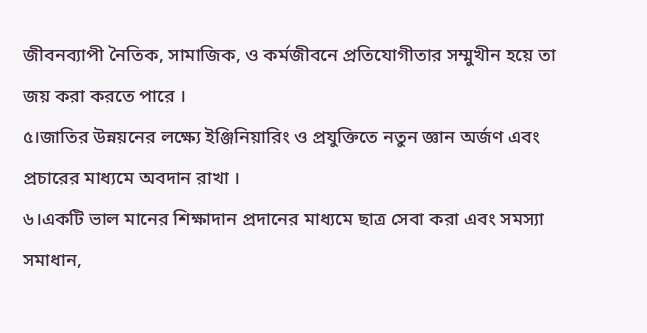জীবনব্যাপী নৈতিক, সামাজিক, ও কর্মজীবনে প্রতিযোগীতার সম্মুখীন হয়ে তা জয় করা করতে পারে ।
৫।জাতির উন্নয়নের লক্ষ্যে ইঞ্জিনিয়ারিং ও প্রযুক্তিতে নতুন জ্ঞান অর্জণ এবং প্রচারের মাধ্যমে অবদান রাখা ।
৬।একটি ভাল মানের শিক্ষাদান প্রদানের মাধ্যমে ছাত্র সেবা করা এবং সমস্যা সমাধান,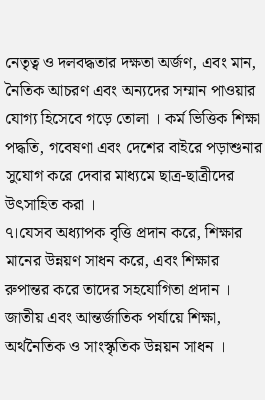নেতৃত্ব ও দলবদ্ধতার দক্ষতা অর্জণ, এবং মান, নৈতিক আচরণ এবং অন্যদের সম্মান পাওয়ার যোগ্য হিসেবে গড়ে তোলা । কর্ম ভিত্তিক শিক্ষা পদ্ধতি, গবেষণা এবং দেশের বাইরে পড়াশুনার সুযোগ করে দেবার মাধ্যমে ছাত্র-ছাত্রীদের উৎসাহিত করা ।
৭।যেসব অধ্যাপক বৃত্তি প্রদান করে, শিক্ষার মানের উন্নয়ণ সাধন করে, এবং শিক্ষার রুপান্তর করে তাদের সহযোগিতা প্রদান । জাতীয় এবং আন্তর্জাতিক পর্যায়ে শিক্ষা, অর্থনৈতিক ও সাংস্কৃতিক উন্নয়ন সাধন ।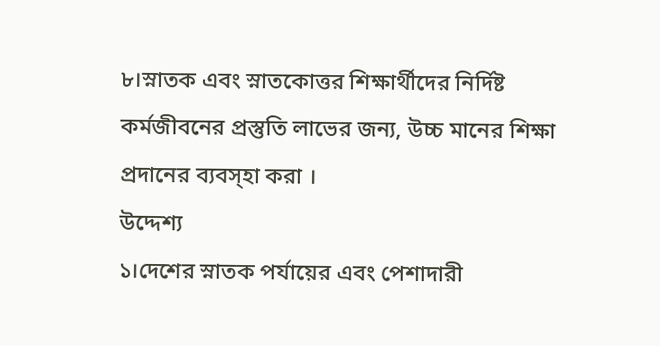৮।স্নাতক এবং স্নাতকোত্তর শিক্ষার্থীদের নির্দিষ্ট কর্মজীবনের প্রস্তুতি লাভের জন্য, উচ্চ মানের শিক্ষা প্রদানের ব্যবস্হা করা ।
উদ্দেশ্য
১।দেশের স্নাতক পর্যায়ের এবং পেশাদারী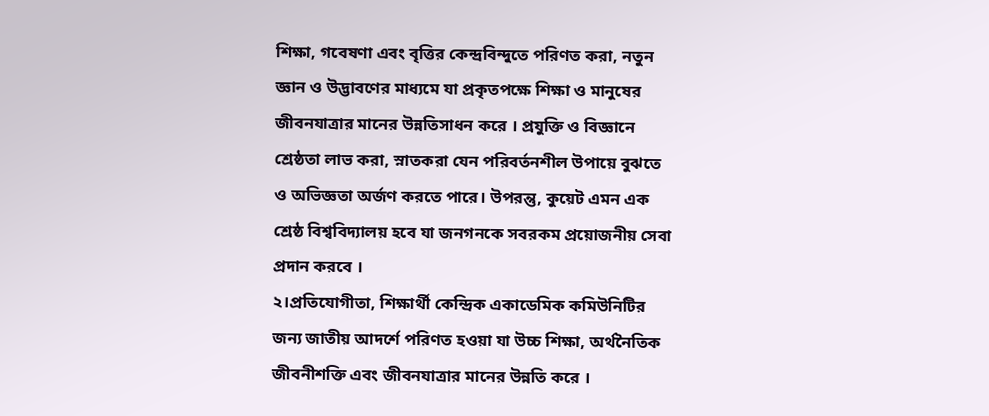শিক্ষা, গবেষণা এবং বৃত্তির কেন্দ্রবিন্দুতে পরিণত করা, নতুন জ্ঞান ও উদ্ভাবণের মাধ্যমে যা প্রকৃতপক্ষে শিক্ষা ও মানুষের জীবনযাত্রার মানের উন্নতিসাধন করে । প্রযুক্তি ও বিজ্ঞানে শ্রেষ্ঠতা লাভ করা, স্নাতকরা যেন পরিবর্তনশীল উপায়ে বুঝতে ও অভিজ্ঞতা অর্জণ করতে পারে। উপরন্তু, কুয়েট এমন এক শ্রেষ্ঠ বিশ্ববিদ্যালয় হবে যা জনগনকে সবরকম প্রয়োজনীয় সেবা প্রদান করবে ।
২।প্রতিযোগীতা, শিক্ষার্থী কেন্দ্রিক একাডেমিক কমিউনিটির জন্য জাতীয় আদর্শে পরিণত হওয়া যা উচ্চ শিক্ষা, অর্থনৈতিক জীবনীশক্তি এবং জীবনযাত্রার মানের উন্নতি করে ।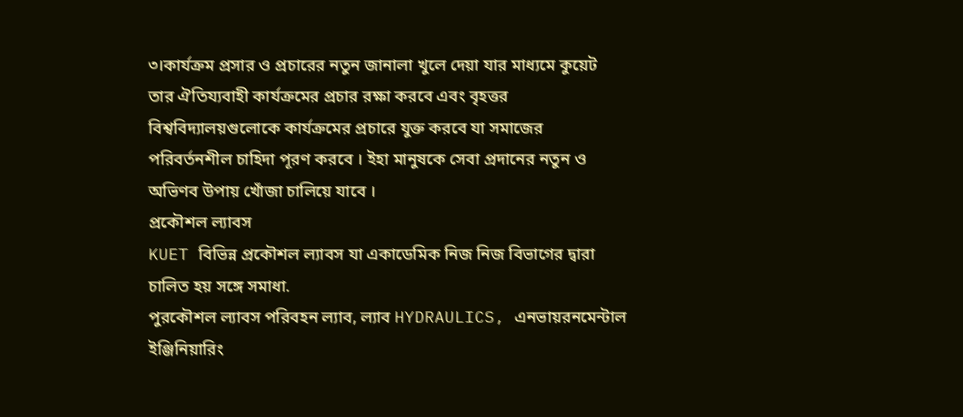৩।কার্যক্রম প্রসার ও প্রচারের নতুন জানালা খুলে দেয়া যার মাধ্যমে কুয়েট তার ঐতিয্যবাহী কার্যক্রমের প্রচার রক্ষা করবে এবং বৃহত্তর বিশ্ববিদ্যালয়গুলোকে কার্যক্রমের প্রচারে যুক্ত করবে যা সমাজের পরিবর্তনশীল চাহিদা পূরণ করবে । ইহা মানুষকে সেবা প্রদানের নতুন ও অভিণব উপায় খোঁজা চালিয়ে যাবে ।
প্রকৌশল ল্যাবস
KUET বিভিন্ন প্রকৌশল ল্যাবস যা একাডেমিক নিজ নিজ বিভাগের দ্বারা চালিত হয় সঙ্গে সমাধা.
পুরকৌশল ল্যাবস পরিবহন ল্যাব, ল্যাব HYDRAULICS, এনভায়রনমেন্টাল ইঞ্জিনিয়ারিং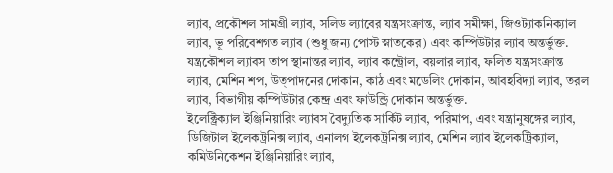ল্যাব, প্রকৌশল সামগ্রী ল্যাব, সলিড ল্যাবের যন্ত্রসংক্রান্ত, ল্যাব সমীক্ষা, জিওট্যাকনিক্যাল ল্যাব, ভূ পরিবেশগত ল্যাব (শুধু জন্য পোস্ট স্নাতকের) এবং কম্পিউটার ল্যাব অন্তর্ভুক্ত.
যন্ত্রকৌশল ল্যাবস তাপ স্থানান্তর ল্যাব, ল্যাব কন্ট্রোল, বয়লার ল্যাব, ফলিত যন্ত্রসংক্রান্ত ল্যাব, মেশিন শপ, উত্পাদনের দোকান, কাঠ এবং মডেলিং দোকান, আবহবিদ্যা ল্যাব, তরল ল্যাব, বিভাগীয় কম্পিউটার কেন্দ্র এবং ফাউন্ড্রি দোকান অন্তর্ভুক্ত.
ইলেক্ট্রিক্যাল ইঞ্জিনিয়ারিং ল্যাবস বৈদ্যুতিক সার্কিট ল্যাব, পরিমাপ, এবং যন্ত্রানুষঙ্গের ল্যাব, ডিজিটাল ইলেকট্রনিক্স ল্যাব, এনালগ ইলেকট্রনিক্স ল্যাব, মেশিন ল্যাব ইলেকট্রিক্যাল, কমিউনিকেশন ইঞ্জিনিয়ারিং ল্যাব,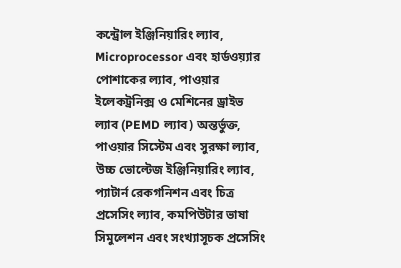কন্ট্রোল ইঞ্জিনিয়ারিং ল্যাব, Microprocessor এবং হার্ডওয়্যার পোশাকের ল্যাব, পাওয়ার ইলেকট্রনিক্স ও মেশিনের ড্রাইভ ল্যাব (PEMD ল্যাব) অন্তর্ভুক্ত, পাওয়ার সিস্টেম এবং সুরক্ষা ল্যাব, উচ্চ ভোল্টেজ ইঞ্জিনিয়ারিং ল্যাব, প্যাটার্ন রেকগনিশন এবং চিত্র প্রসেসিং ল্যাব, কমপিউটার ভাষা সিমুলেশন এবং সংখ্যাসূচক প্রসেসিং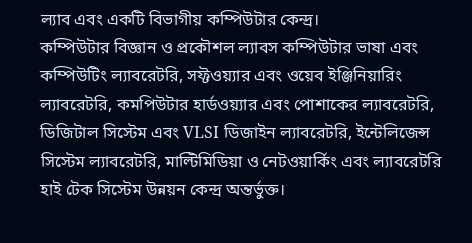ল্যাব এবং একটি বিভাগীয় কম্পিউটার কেন্দ্র।
কম্পিউটার বিজ্ঞান ও প্রকৌশল ল্যাবস কম্পিউটার ভাষা এবং কম্পিউটিং ল্যাবরেটরি, সফ্টওয়্যার এবং ওয়েব ইঞ্জিনিয়ারিং ল্যাবরেটরি, কমপিউটার হার্ডওয়্যার এবং পোশাকের ল্যাবরেটরি, ডিজিটাল সিস্টেম এবং VLSI ডিজাইন ল্যাবরেটরি, ইন্টেলিজেন্স সিস্টেম ল্যাবরেটরি, মাল্টিমিডিয়া ও নেটওয়ার্কিং এবং ল্যাবরেটরি হাই টেক সিস্টেম উন্নয়ন কেন্দ্র অন্তর্ভুক্ত।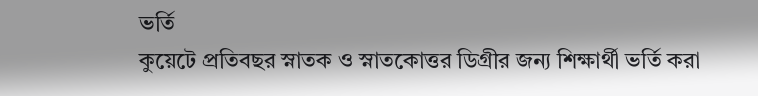ভর্তি
কুয়েটে প্রতিবছর স্নাতক ও স্নাতকোত্তর ডিগ্রীর জন্য শিক্ষার্থী ভর্তি করা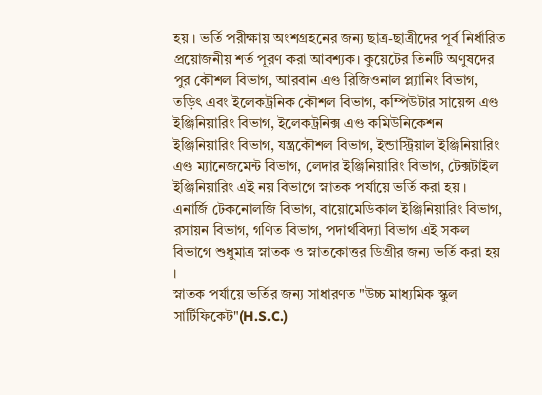হয় । ভর্তি পরীক্ষায় অংশগ্রহনের জন্য ছাত্র-ছাত্রীদের পূর্ব নির্ধারিত প্রয়োজনীয় শর্ত পূরণ করা আবশ্যক। কুয়েটের তিনটি অণুষদের পুর কৌশল বিভাগ, আরবান এণ্ড রিজিওনাল প্ল্যানিং বিভাগ, তড়িৎ এবং ইলেকট্রনিক কৌশল বিভাগ, কম্পিউটার সায়েন্স এণ্ড ইঞ্জিনিয়ারিং বিভাগ, ইলেকট্রনিক্স এণ্ড কমিউনিকেশন ইঞ্জিনিয়ারিং বিভাগ, যন্ত্রকৌশল বিভাগ, ইন্ডাস্ট্রিয়াল ইঞ্জিনিয়ারিং এণ্ড ম্যানেজমেন্ট বিভাগ, লেদার ইঞ্জিনিয়ারিং বিভাগ, টেক্সটাইল ইঞ্জিনিয়ারিং এই নয় বিভাগে স্নাতক পর্যায়ে ভর্তি করা হয় । এনার্জি টেকনোলজি বিভাগ, বায়োমেডিকাল ইঞ্জিনিয়ারিং বিভাগ, রসায়ন বিভাগ, গণিত বিভাগ, পদার্থবিদ্যা বিভাগ এই সকল বিভাগে শুধুমাত্র স্নাতক ও স্নাতকোত্তর ডিগ্রীর জন্য ভর্তি করা হয় ।
স্নাতক পর্যায়ে ভর্তির জন্য সাধারণত "উচ্চ মাধ্যমিক স্কুল সার্টিফিকেট"(H.S.C.)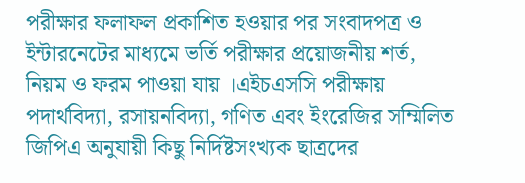পরীক্ষার ফলাফল প্রকাশিত হওয়ার পর সংবাদপত্র ও ইন্টারনেটের মাধ্যমে ভর্তি পরীক্ষার প্রয়োজনীয় শর্ত, নিয়ম ও ফরম পাওয়া যায় ।এইচএসসি পরীক্ষায় পদার্থবিদ্যা, রসায়নবিদ্যা, গণিত এবং ইংরেজির সম্মিলিত জিপিএ অনুযায়ী কিছু নির্দিষ্টসংখ্যক ছাত্রদের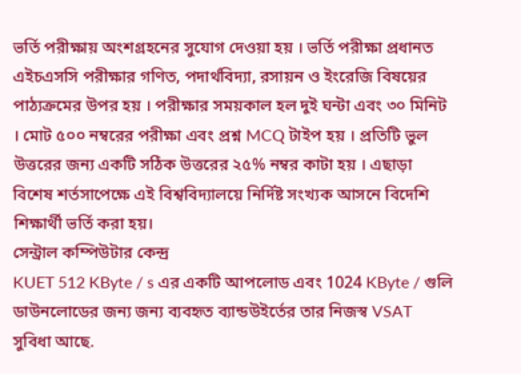ভর্তি পরীক্ষায় অংশগ্রহনের সুযোগ দেওয়া হয় । ভর্তি পরীক্ষা প্রধানত এইচএসসি পরীক্ষার গণিত, পদার্থবিদ্যা, রসায়ন ও ইংরেজি বিষয়ের পাঠ্যক্রমের উপর হয় । পরীক্ষার সময়কাল হল দুই ঘন্টা এবং ৩০ মিনিট । মোট ৫০০ নম্বরের পরীক্ষা এবং প্রশ্ন MCQ টাইপ হয় । প্রতিটি ভুল উত্তরের জন্য একটি সঠিক উত্তরের ২৫% নম্বর কাটা হয় । এছাড়া বিশেষ শর্তসাপেক্ষে এই বিশ্ববিদ্যালয়ে নির্দিষ্ট সংখ্যক আসনে বিদেশি শিক্ষার্থী ভর্তি করা হয়।
সেন্ট্রাল কম্পিউটার কেন্দ্র
KUET 512 KByte / s এর একটি আপলোড এবং 1024 KByte / গুলি ডাউনলোডের জন্য জন্য ব্যবহৃত ব্যান্ডউইর্তের তার নিজস্ব VSAT সুবিধা আছে.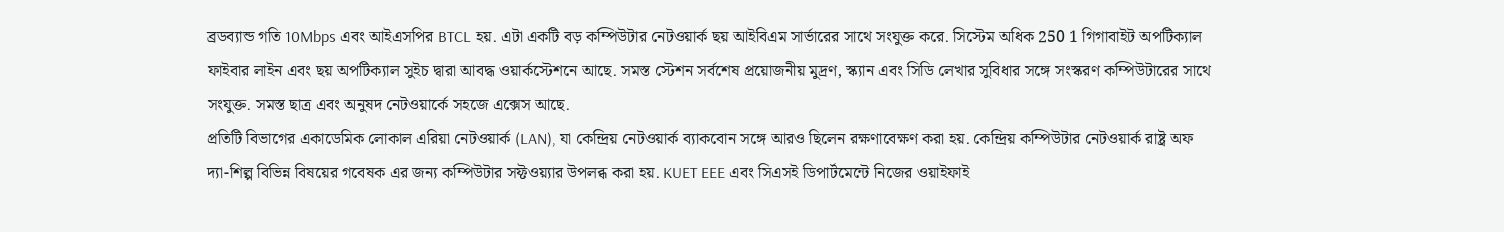ব্রডব্যান্ড গতি 10Mbps এবং আইএসপির BTCL হয়. এটা একটি বড় কম্পিউটার নেটওয়ার্ক ছয় আইবিএম সার্ভারের সাথে সংযুক্ত করে. সিস্টেম অধিক 250 1 গিগাবাইট অপটিক্যাল ফাইবার লাইন এবং ছয় অপটিক্যাল সুইচ দ্বারা আবদ্ধ ওয়ার্কস্টেশনে আছে. সমস্ত স্টেশন সর্বশেষ প্রয়োজনীয় মুদ্রণ, স্ক্যান এবং সিডি লেখার সুবিধার সঙ্গে সংস্করণ কম্পিউটারের সাথে সংযুক্ত. সমস্ত ছাত্র এবং অনুষদ নেটওয়ার্কে সহজে এক্সেস আছে.
প্রতিটি বিভাগের একাডেমিক লোকাল এরিয়া নেটওয়ার্ক (LAN), যা কেন্দ্রিয় নেটওয়ার্ক ব্যাকবোন সঙ্গে আরও ছিলেন রক্ষণাবেক্ষণ করা হয়. কেন্দ্রিয় কম্পিউটার নেটওয়ার্ক রাষ্ট্র অফ দ্যা-শিল্প বিভিন্ন বিষয়ের গবেষক এর জন্য কম্পিউটার সফ্টওয়্যার উপলব্ধ করা হয়. KUET EEE এবং সিএসই ডিপার্টমেন্টে নিজের ওয়াইফাই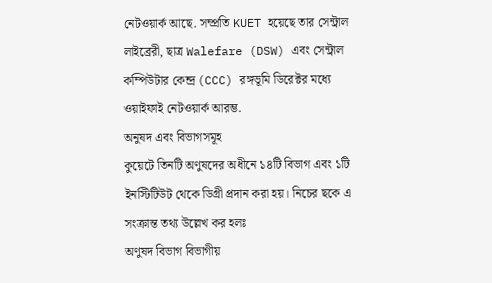নেটওয়ার্ক আছে. সম্প্রতি KUET হয়েছে তার সেন্ট্রাল লাইব্রেরী, ছাত্র Walefare (DSW) এবং সেন্ট্রাল কম্পিউটার কেন্দ্র (CCC) রঙ্গভূমি ডিরেক্টর মধ্যে ওয়াইফাই নেটওয়ার্ক আরম্ভ.
অনুষদ এবং বিভাগসমূহ
কুয়েটে তিনটি অণুষদের অধীনে ১৪টি বিভাগ এবং ১টি ইনস্টিটিউট থেকে ডিগ্রী প্রদান করা হয়। নিচের ছকে এ সংক্রান্ত তথ্য উল্লেখ কর হলঃ
অণুষদ বিভাগ বিভাগীয়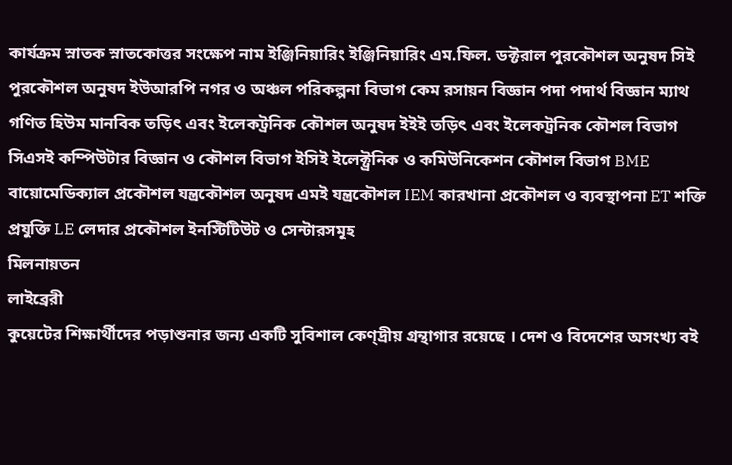কার্যক্রম স্নাতক স্নাতকোত্তর সংক্ষেপ নাম ইঞ্জিনিয়ারিং ইঞ্জিনিয়ারিং এম.ফিল. ডক্টরাল পুরকৌশল অনুষদ সিই পুরকৌশল অনুষদ ইউআরপি নগর ও অঞ্চল পরিকল্পনা বিভাগ কেম রসায়ন বিজ্ঞান পদা পদার্থ বিজ্ঞান ম্যাথ গণিত হিউম মানবিক তড়িৎ এবং ইলেকট্রনিক কৌশল অনুষদ ইইই তড়িৎ এবং ইলেকট্রনিক কৌশল বিভাগ সিএসই কম্পিউটার বিজ্ঞান ও কৌশল বিভাগ ইসিই ইলেক্ট্রনিক ও কমিউনিকেশন কৌশল বিভাগ BME বায়োমেডিক্যাল প্রকৌশল যন্ত্রকৌশল অনুষদ এমই যন্ত্রকৌশল IEM কারখানা প্রকৌশল ও ব্যবস্থাপনা ET শক্তি প্রযুক্তি LE লেদার প্রকৌশল ইনস্টিটিউট ও সেন্টারসমূহ
মিলনায়তন
লাইব্রেরী
কুয়েটের শিক্ষার্থীদের পড়াশুনার জন্য একটি সুবিশাল কেণ্দ্রীয় গ্রন্থাগার রয়েছে । দেশ ও বিদেশের অসংখ্য বই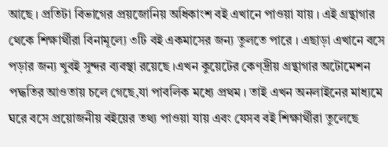আছে । প্রতিটা বিভাগের প্রয়জোনিয় অধিকাংশ বই এখানে পাওয়া যায় । এই গ্রন্থাগার থেকে শিক্ষার্থীরা বিনামূল্যে ৩টি বই একমাসের জন্য তুলতে পারে । এছাড়া এখানে বসে পড়ার জন্য খুবই সুন্দর ব্যবস্থা রয়েছে ।এখন কুয়েটের কেণ্দ্রীয় গ্রন্থাগার অটোমেশন পদ্ধতির আওতায় চলে গেছে,যা পাবলিক মধ্যে প্রথম । তাই এখন অনলাইনের মাধ্যমে ঘরে বসে প্রয়োজনীয় বইয়ের তথ্য পাওয়া যায় এবং যেসব বই শিক্ষার্থীরা তুলেছে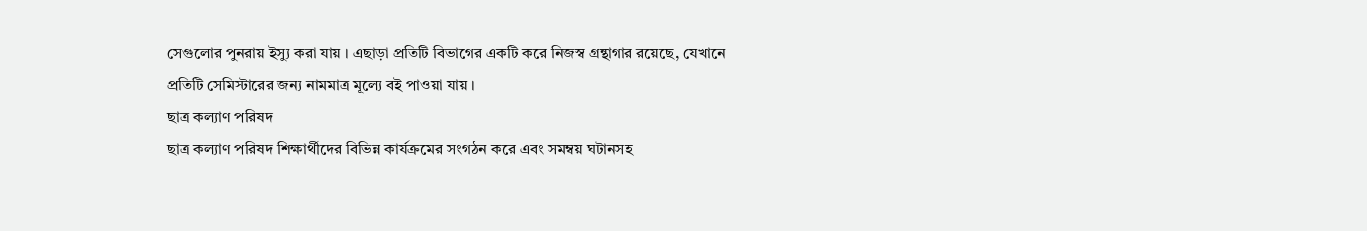সেগুলোর পুনরায় ইস্যু করা যায় । এছাড়া প্রতিটি বিভাগের একটি করে নিজস্ব গ্রন্থাগার রয়েছে, যেখানে প্রতিটি সেমিস্টারের জন্য নামমাত্র মূল্যে বই পাওয়া যায় ।
ছাত্র কল্যাণ পরিষদ
ছাত্র কল্যাণ পরিষদ শিক্ষার্থীদের বিভিন্ন কার্যক্রমের সংগঠন করে এবং সমম্বয় ঘটানসহ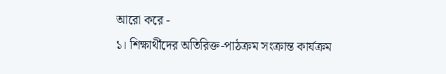আরো করে -
১। শিক্ষার্থীদের অতিরিক্ত-পাঠক্রম সংক্রান্ত কার্যক্রম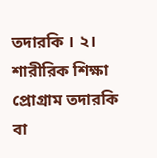তদারকি । ২। শারীরিক শিক্ষা প্রোগ্রাম তদারকি বা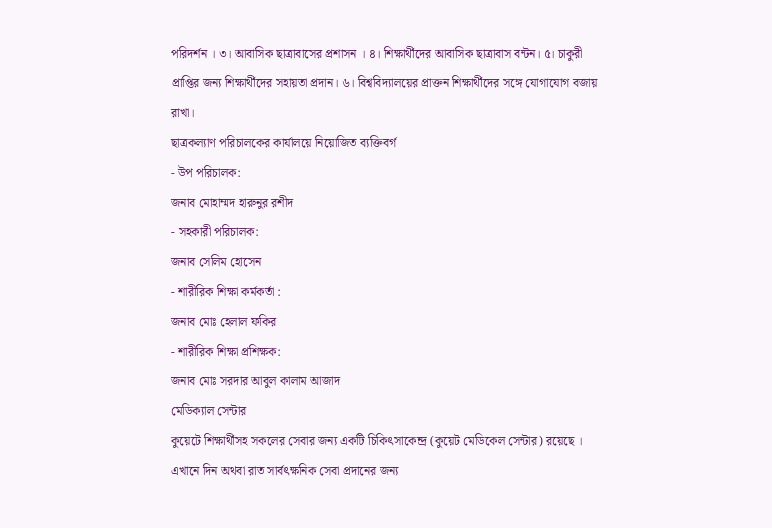পরিদর্শন । ৩। আবাসিক ছাত্রাবাসের প্রশাসন । ৪। শিক্ষার্থীদের আবাসিক ছাত্রাবাস বন্টন। ৫। চাকুরী প্রাপ্তির জন্য শিক্ষার্থীদের সহায়তা প্রদান। ৬। বিশ্ববিদ্যালয়ের প্রাক্তন শিক্ষার্থীদের সঙ্গে যোগাযোগ বজায় রাখা।
ছাত্রকল্যাণ পরিচালকের কার্যালয়ে নিয়োজিত ব্যক্তিবর্গ
- উপ পরিচালক:
জনাব মোহাম্মদ হারুনুর রশীদ
- সহকারী পরিচালক:
জনাব সেলিম হোসেন
- শারীরিক শিক্ষা কর্মকর্তা :
জনাব মোঃ হেলাল ফকির
- শারীরিক শিক্ষা প্রশিক্ষক:
জনাব মোঃ সরদার আবুল কালাম আজাদ
মেডিক্যাল সেন্টার
কুয়েটে শিক্ষার্থীসহ সকলের সেবার জন্য একটি চিকিৎসাকেন্দ্র (কুয়েট মেডিকেল সেন্টার) রয়েছে । এখানে দিন অথবা রাত সার্বৎক্ষনিক সেবা প্রদানের জন্য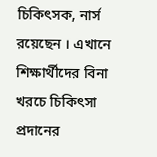চিকিৎসক, নার্স রয়েছেন । এখানে শিক্ষার্থীদের বিনা খরচে চিকিৎসা প্রদানের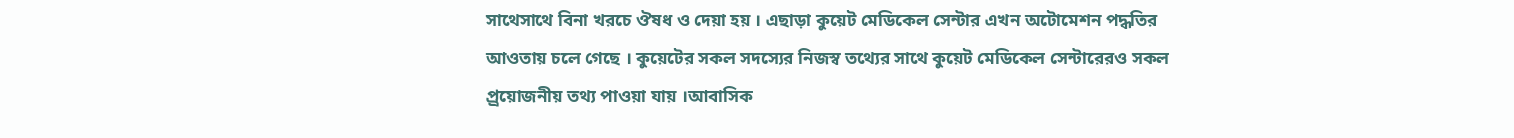সাথেসাথে বিনা খরচে ঔষধ ও দেয়া হয় । এছাড়া কুয়েট মেডিকেল সেন্টার এখন অটোমেশন পদ্ধতির আওতায় চলে গেছে । কুয়েটের সকল সদস্যের নিজস্ব তথ্যের সাথে কুয়েট মেডিকেল সেন্টারেরও সকল প্র্রয়োজনীয় তথ্য পাওয়া যায় ।আবাসিক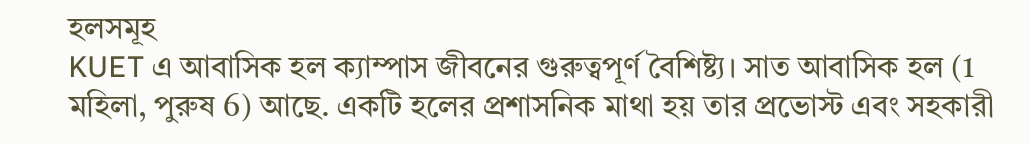হলসমূহ
KUET এ আবাসিক হল ক্যাম্পাস জীবনের গুরুত্বপূর্ণ বৈশিষ্ট্য। সাত আবাসিক হল (1 মহিলা, পুরুষ 6) আছে. একটি হলের প্রশাসনিক মাথা হয় তার প্রভোস্ট এবং সহকারী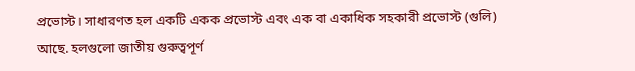প্রভোস্ট। সাধারণত হল একটি একক প্রভোস্ট এবং এক বা একাধিক সহকারী প্রভোস্ট (গুলি) আছে. হলগুলো জাতীয় গুরুত্বপূর্ণ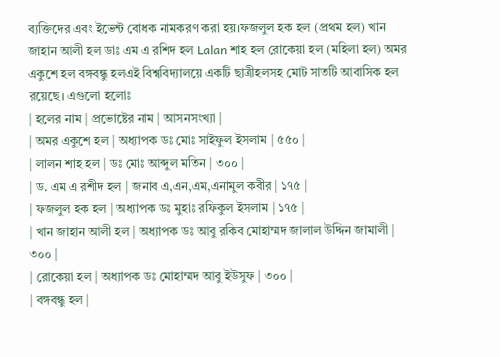ব্যক্তিদের এবং ইভেন্ট বোধক নামকরণ করা হয়।ফজলুল হক হল (প্রথম হল) খান জাহান আলী হল ডাঃ এম এ রশিদ হল Lalan শাহ হল রোকেয়া হল (মহিলা হল) অমর একুশে হল বঙ্গবন্ধু হলএই বিশ্ববিদ্যালয়ে একটি ছাত্রীহলসহ মোট সাতটি আবাসিক হল রয়েছে। এগুলো হলোঃ
| হলের নাম | প্রভোষ্টের নাম | আসনসংখ্যা |
| অমর একুশে হল | অধ্যাপক ডঃ মোঃ সাইফুল ইসলাম | ৫৫০ |
| লালন শাহ হল | ডঃ মোঃ আব্দুল মতিন | ৩০০ |
| ড. এম এ রশীদ হল | জনাব এ,এন,এম,এনামুল কবীর | ১৭৫ |
| ফজলুল হক হল | অধ্যাপক ডঃ মুহাঃ রফিকুল ইসলাম | ১৭৫ |
| খান জাহান আলী হল | অধ্যাপক ডঃ আবু রকিব মোহাম্মদ জালাল উদ্দিন জামালী | ৩০০ |
| রোকেয়া হল | অধ্যাপক ডঃ মোহাম্মদ আবু ইউসুফ | ৩০০ |
| বঙ্গবন্ধু হল |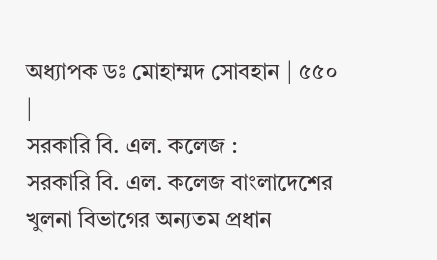অধ্যাপক ডঃ মোহাম্মদ সোবহান | ৫৫০ |
সরকারি বি. এল. কলেজ :
সরকারি বি. এল. কলেজ বাংলাদেশের খুলনা বিভাগের অন্যতম প্রধান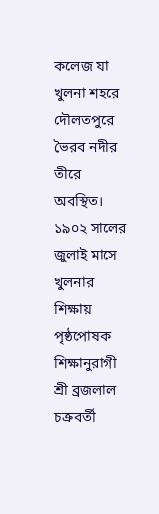কলেজ যা খুলনা শহরে দৌলতপুরে ভৈরব নদীর তীরে অবস্থিত। ১৯০২ সালের জুলাই মাসে খুলনার শিক্ষায় পৃষ্ঠপোষক শিক্ষানুরাগী শ্রী ব্রজলাল চক্রবর্তী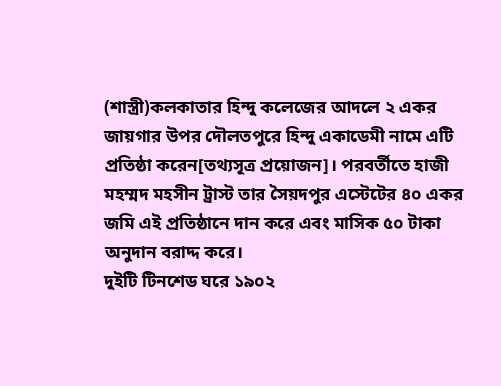(শাস্ত্রী)কলকাতার হিন্দু কলেজের আদলে ২ একর জায়গার উপর দৌলতপুরে হিন্দু একাডেমী নামে এটি প্রতিষ্ঠা করেন[তথ্যসূত্র প্রয়োজন]। পরবর্তীতে হাজী মহম্মদ মহসীন ট্রাস্ট তার সৈয়দপুর এস্টেটের ৪০ একর জমি এই প্রতিষ্ঠানে দান করে এবং মাসিক ৫০ টাকা অনুদান বরাদ্দ করে।
দুইটি টিনশেড ঘরে ১৯০২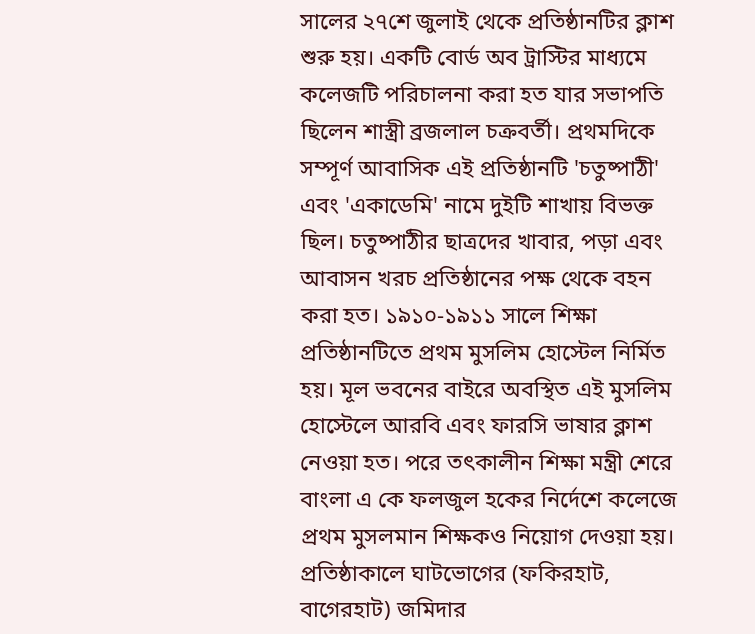সালের ২৭শে জুলাই থেকে প্রতিষ্ঠানটির ক্লাশ শুরু হয়। একটি বোর্ড অব ট্রাস্টির মাধ্যমে কলেজটি পরিচালনা করা হত যার সভাপতি ছিলেন শাস্ত্রী ব্রজলাল চক্রবর্তী। প্রথমদিকে সম্পূর্ণ আবাসিক এই প্রতিষ্ঠানটি 'চতুষ্পাঠী' এবং 'একাডেমি' নামে দুইটি শাখায় বিভক্ত ছিল। চতুষ্পাঠীর ছাত্রদের খাবার, পড়া এবং আবাসন খরচ প্রতিষ্ঠানের পক্ষ থেকে বহন করা হত। ১৯১০-১৯১১ সালে শিক্ষা প্রতিষ্ঠানটিতে প্রথম মুসলিম হোস্টেল নির্মিত হয়। মূল ভবনের বাইরে অবস্থিত এই মুসলিম হোস্টেলে আরবি এবং ফারসি ভাষার ক্লাশ নেওয়া হত। পরে তৎকালীন শিক্ষা মন্ত্রী শেরে বাংলা এ কে ফলজুল হকের নির্দেশে কলেজে প্রথম মুসলমান শিক্ষকও নিয়োগ দেওয়া হয়।
প্রতিষ্ঠাকালে ঘাটভোগের (ফকিরহাট, বাগেরহাট) জমিদার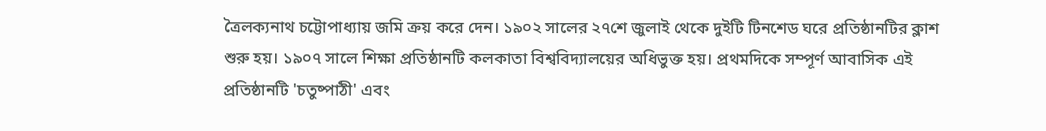ত্রৈলক্যনাথ চট্টোপাধ্যায় জমি ক্রয় করে দেন। ১৯০২ সালের ২৭শে জুলাই থেকে দুইটি টিনশেড ঘরে প্রতিষ্ঠানটির ক্লাশ শুরু হয়। ১৯০৭ সালে শিক্ষা প্রতিষ্ঠানটি কলকাতা বিশ্ববিদ্যালয়ের অধিভুক্ত হয়। প্রথমদিকে সম্পূর্ণ আবাসিক এই প্রতিষ্ঠানটি 'চতুষ্পাঠী' এবং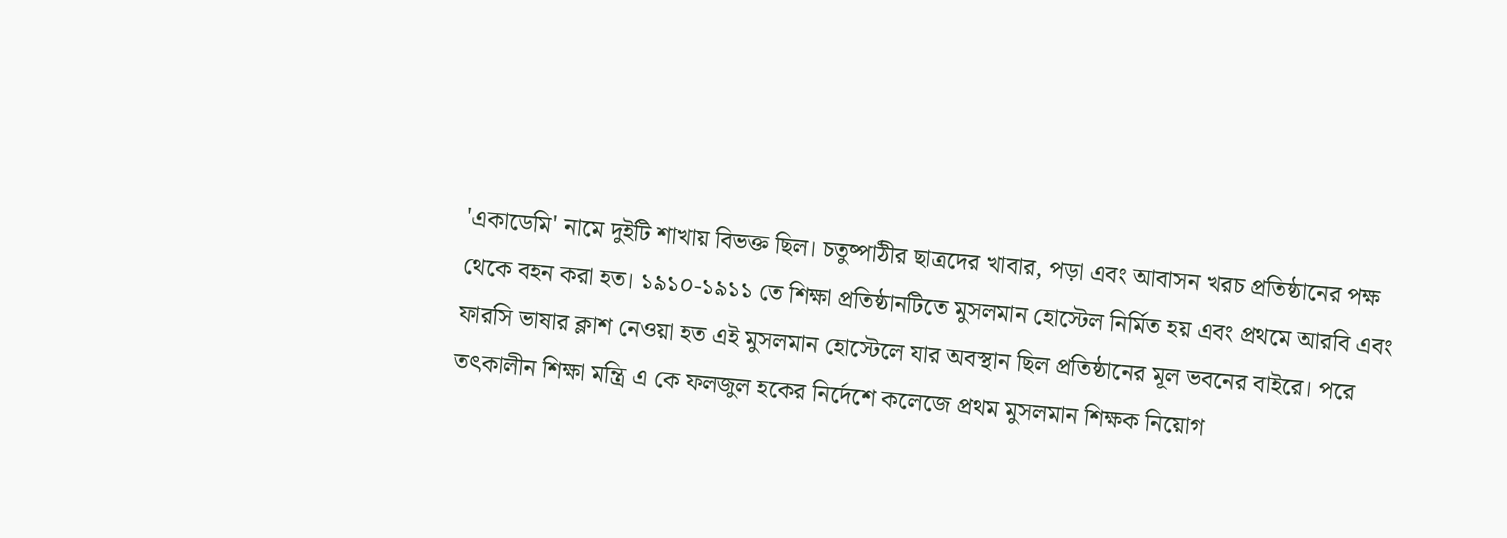'একাডেমি' নামে দুইটি শাখায় বিভক্ত ছিল। চতুষ্পাঠীর ছাত্রদের খাবার, পড়া এবং আবাসন খরচ প্রতিষ্ঠানের পক্ষ থেকে বহন করা হত। ১৯১০-১৯১১ তে শিক্ষা প্রতিষ্ঠানটিতে মুসলমান হোস্টেল নির্মিত হয় এবং প্রথমে আরবি এবং ফারসি ভাষার ক্লাশ নেওয়া হত এই মুসলমান হোস্টেলে যার অবস্থান ছিল প্রতিষ্ঠানের মূল ভবনের বাইরে। পরে তৎকালীন শিক্ষা মন্ত্রি এ কে ফলজুল হকের নির্দেশে কলেজে প্রথম মুসলমান শিক্ষক নিয়োগ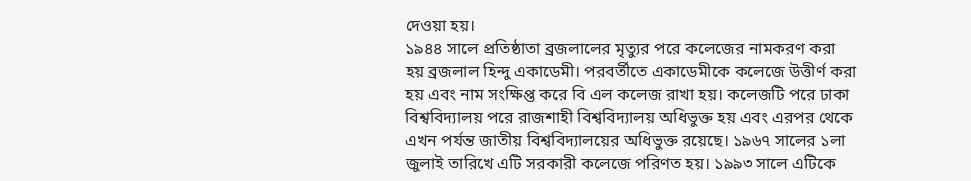দেওয়া হয়।
১৯৪৪ সালে প্রতিষ্ঠাতা ব্রজলালের মৃত্যুর পরে কলেজের নামকরণ করা হয় ব্রজলাল হিন্দু একাডেমী। পরবর্তীতে একাডেমীকে কলেজে উত্তীর্ণ করা হয় এবং নাম সংক্ষিপ্ত করে বি এল কলেজ রাখা হয়। কলেজটি পরে ঢাকা বিশ্ববিদ্যালয় পরে রাজশাহী বিশ্ববিদ্যালয় অধিভুক্ত হয় এবং এরপর থেকে এখন পর্যন্ত জাতীয় বিশ্ববিদ্যালয়ের অধিভুক্ত রয়েছে। ১৯৬৭ সালের ১লা জুলাই তারিখে এটি সরকারী কলেজে পরিণত হয়। ১৯৯৩ সালে এটিকে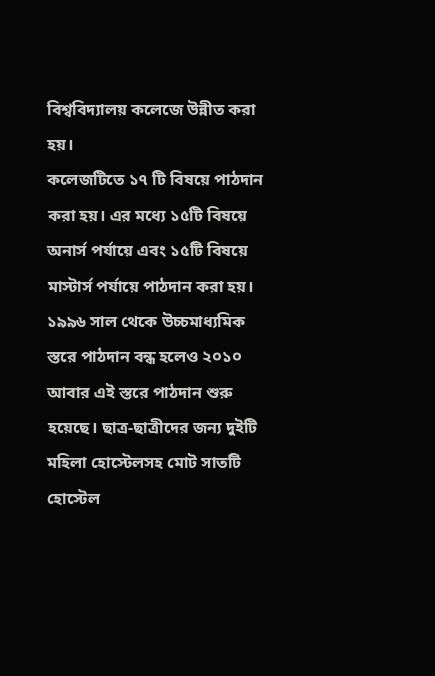বিশ্ববিদ্যালয় কলেজে উন্নীত করা হয়।
কলেজটিতে ১৭ টি বিষয়ে পাঠদান করা হয়। এর মধ্যে ১৫টি বিষয়ে অনার্স পর্যায়ে এবং ১৫টি বিষয়ে মাস্টার্স পর্যায়ে পাঠদান করা হয়। ১৯৯৬ সাল থেকে উচ্চমাধ্যমিক স্তরে পাঠদান বন্ধ হলেও ২০১০ আবার এই স্তরে পাঠদান শুরু হয়েছে। ছাত্র-ছাত্রীদের জন্য দুইটি মহিলা হোস্টেলসহ মোট সাতটি হোস্টেল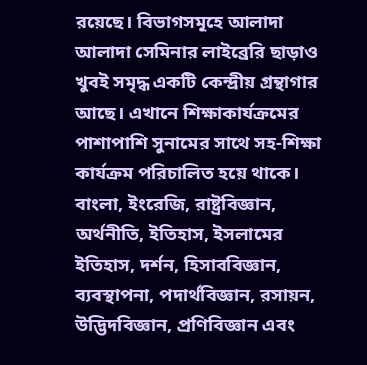রয়েছে। বিভাগসমূহে আলাদা আলাদা সেমিনার লাইব্রেরি ছাড়াও খুবই সমৃদ্ধ একটি কেন্দ্রীয় গ্রন্থাগার আছে। এখানে শিক্ষাকার্যক্রমের পাশাপাশি সুনামের সাথে সহ-শিক্ষা কার্যক্রম পরিচালিত হয়ে থাকে। বাংলা, ইংরেজি, রাষ্ট্রবিজ্ঞান, অর্থনীতি, ইতিহাস, ইসলামের ইতিহাস, দর্শন, হিসাববিজ্ঞান, ব্যবস্থাপনা, পদার্থবিজ্ঞান, রসায়ন, উদ্ভিদবিজ্ঞান, প্রণিবিজ্ঞান এবং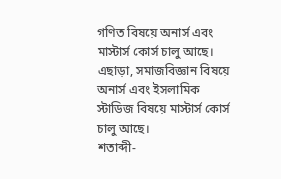গণিত বিষয়ে অনার্স এবং মাস্টার্স কোর্স চালু আছে। এছাড়া, সমাজবিজ্ঞান বিষয়ে অনার্স এবং ইসলামিক স্টাডিজ বিষয়ে মাস্টার্স কোর্স চালু আছে।
শতাব্দী-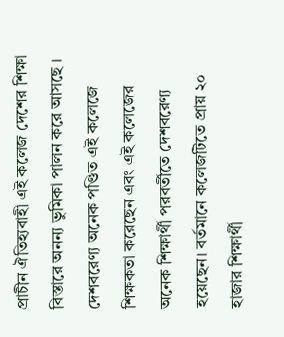প্রাচীন ঐতিহ্যবাহী এই কলেজ দেশের শিক্ষা বিস্তারে অনন্য ভুমিকা পালন করে আসছে । দেশবরেণ্য অনেক পণ্ডিত এই কলেজে শিক্ষকতা করেছেন এবং এই কলেজের অনেক শিক্ষার্থী পরবর্তীতে দেশবরেণ্য হয়েছেন। বর্তমানে কলেজটিতে প্রায় ২০ হাজার শিক্ষার্থী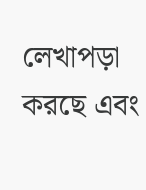লেখাপড়া করছে এবং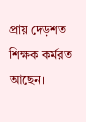প্রায় দেড়শত শিক্ষক কর্মরত আছেন।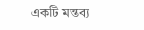একটি মন্তব্য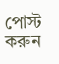পোস্ট করুন